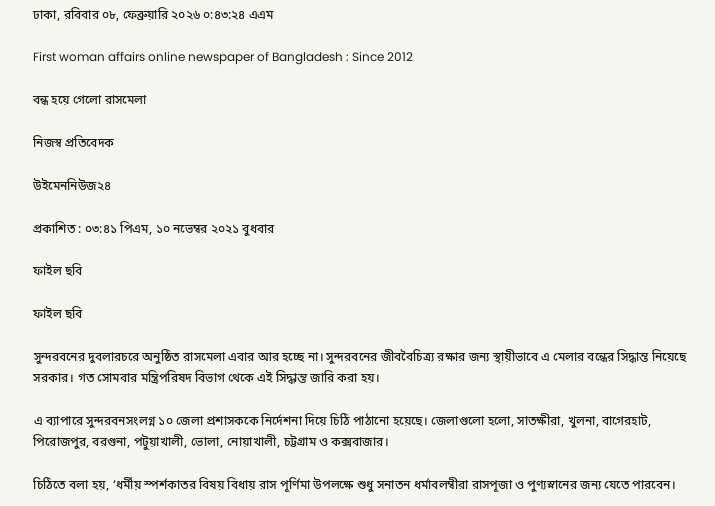ঢাকা, রবিবার ০৮, ফেব্রুয়ারি ২০২৬ ০:৪৩:২৪ এএম

First woman affairs online newspaper of Bangladesh : Since 2012

বন্ধ হয়ে গেলো রাসমেলা

নিজস্ব প্রতিবেদক

উইমেননিউজ২৪

প্রকাশিত : ০৩:৪১ পিএম, ১০ নভেম্বর ২০২১ বুধবার

ফাইল ছবি

ফাইল ছবি

সুন্দরবনের দুবলারচরে অনুষ্ঠিত রাসমেলা এবার আর হচ্ছে না। সুন্দরবনের জীববৈচিত্র্য রক্ষার জন্য স্থায়ীভাবে এ মেলার বন্ধের সিদ্ধান্ত নিয়েছে সরকার। গত সোমবার মন্ত্রিপরিষদ বিভাগ থেকে এই সিদ্ধান্ত জারি করা হয়।

এ ব্যাপারে সুন্দরবনসংলগ্ন ১০ জেলা প্রশাসককে নির্দেশনা দিয়ে চিঠি পাঠানো হয়েছে। জেলাগুলো হলো, সাতক্ষীরা, খুলনা, বাগেরহাট, পিরোজপুর, বরগুনা, পটুয়াখালী, ভোলা, নোয়াখালী, চট্টগ্রাম ও কক্সবাজার।

চিঠিতে বলা হয়, ‘ধর্মীয় স্পর্শকাতর বিষয় বিধায় রাস পূর্ণিমা উপলক্ষে শুধু সনাতন ধর্মাবলম্বীরা রাসপূজা ও পুণ্যস্নানের জন্য যেতে পারবেন।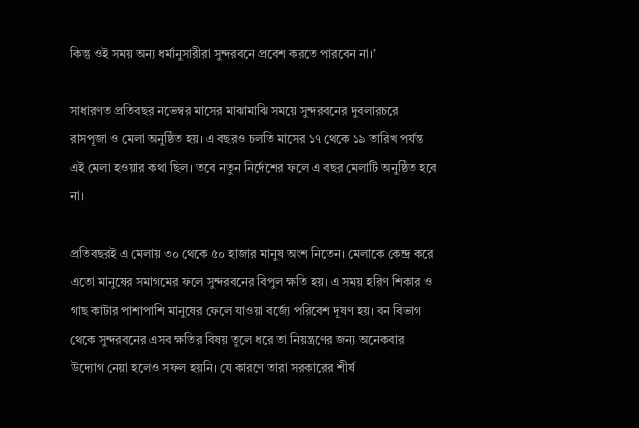কিন্তু ওই সময় অন্য ধর্মানুসারীরা সুন্দরবনে প্রবেশ করতে পারবেন না।’

সাধারণত প্রতিবছর নভেম্বর মাসের মাঝামাঝি সময়ে সুন্দরবনের দুবলারচরে রাসপূজা ও মেলা অনুষ্ঠিত হয়। এ বছরও চলতি মাসের ১৭ থেকে ১৯ তারিখ পর্যন্ত এই মেলা হওয়ার কথা ছিল। তবে নতুন নির্দেশের ফলে এ বছর মেলাটি অনুষ্ঠিত হবে না।

প্রতিবছরই এ মেলায় ৩০ থেকে ৫০ হাজার মানুষ অংশ নিতেন। মেলাকে কেন্দ্র করে এতো মানুষের সমাগমের ফলে সুন্দরবনের বিপুল ক্ষতি হয়। এ সময় হরিণ শিকার ও গাছ কাটার পাশাপাশি মানুষের ফেলে যাওয়া বর্জ্যে পরিবেশ দূষণ হয়। বন বিভাগ থেকে সুন্দরবনের এসব ক্ষতির বিষয় তুলে ধরে তা নিয়ন্ত্রণের জন্য অনেকবার উদ্যোগ নেয়া হলেও সফল হয়নি। যে কারণে তারা সরকারের শীর্ষ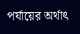পর্যায়ের অর্থাৎ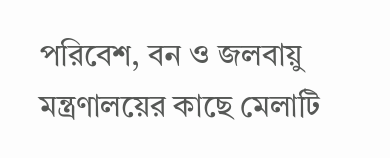পরিবেশ, বন ও জলবায়ু মন্ত্রণালয়ের কাছে মেলাটি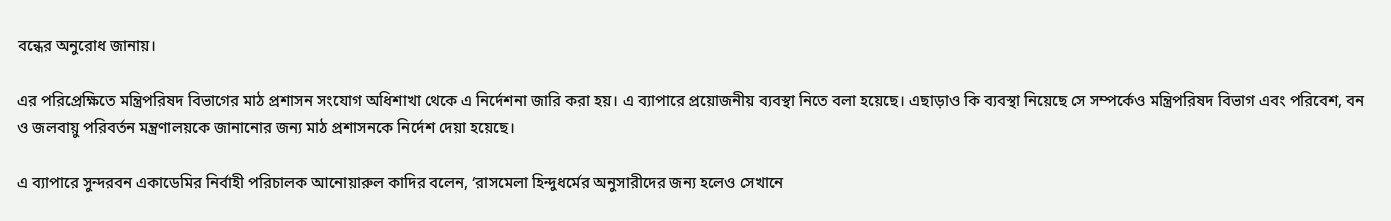বন্ধের অনুরোধ জানায়।

এর পরিপ্রেক্ষিতে মন্ত্রিপরিষদ বিভাগের মাঠ প্রশাসন সংযোগ অধিশাখা থেকে এ নির্দেশনা জারি করা হয়। এ ব্যাপারে প্রয়োজনীয় ব্যবস্থা নিতে বলা হয়েছে। এছাড়াও কি ব্যবস্থা নিয়েছে সে সম্পর্কেও মন্ত্রিপরিষদ বিভাগ এবং পরিবেশ, বন ও জলবায়ু পরিবর্তন মন্ত্রণালয়কে জানানোর জন্য মাঠ প্রশাসনকে নির্দেশ দেয়া হয়েছে।

এ ব্যাপারে সুন্দরবন একাডেমির নির্বাহী পরিচালক আনোয়ারুল কাদির বলেন, ‘রাসমেলা হিন্দুধর্মের অনুসারীদের জন্য হলেও সেখানে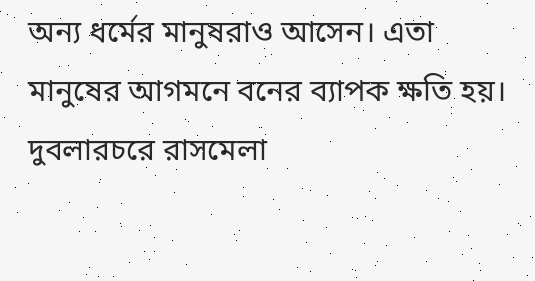অন্য ধর্মের মানুষরাও আসেন। এতা মানুষের আগমনে বনের ব্যাপক ক্ষতি হয়। দুবলারচরে রাসমেলা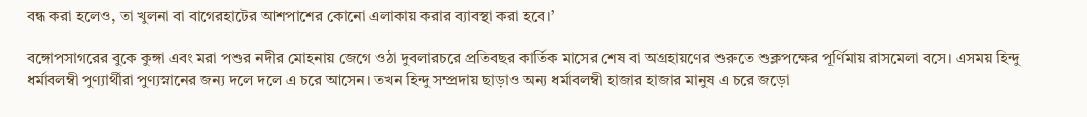বন্ধ করা হলেও, তা খুলনা বা বাগেরহাটের আশপাশের কোনো এলাকায় করার ব্যাবস্থা করা হবে।’

বঙ্গোপসাগরের বুকে কুঙ্গা এবং মরা পশুর নদীর মোহনায় জেগে ওঠা দুবলারচরে প্রতিবছর কার্তিক মাসের শেষ বা অগ্রহায়ণের শুরুতে শুক্লপক্ষের পূর্ণিমায় রাসমেলা বসে। এসময় হিন্দু ধর্মাবলম্বী পুণ্যার্থীরা পুণ্যস্নানের জন্য দলে দলে এ চরে আসেন। তখন হিন্দু সম্প্রদায় ছাড়াও অন্য ধর্মাবলম্বী হাজার হাজার মানুষ এ চরে জড়ো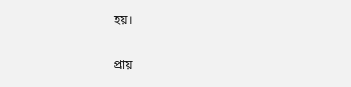হয়।

প্রায়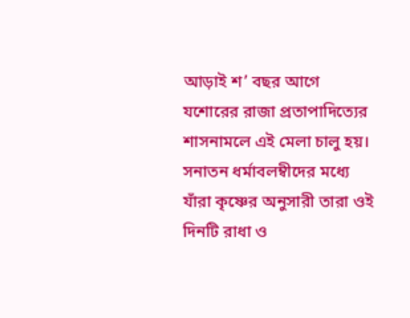আড়াই শ’ বছর আগে যশোরের রাজা প্রতাপাদিত্যের শাসনামলে এই মেলা চালু হয়। সনাতন ধর্মাবলম্বীদের মধ্যে যাঁরা কৃষ্ণের অনুসারী তারা ওই দিনটি রাধা ও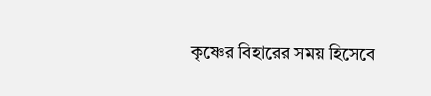কৃষ্ণের বিহারের সময় হিসেবে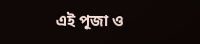এই পূজা ও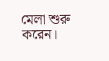মেলা শুরু করেন।